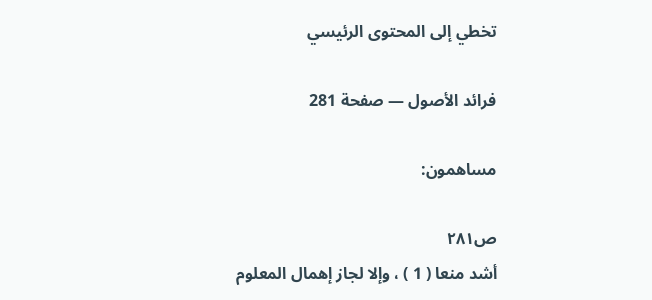تخطي إلى المحتوى الرئيسي

فرائد الأصول — صفحة 281

مساهمون:

ص٢٨١
أشد منعا ( 1 ) ، وإلا لجاز إهمال المعلوم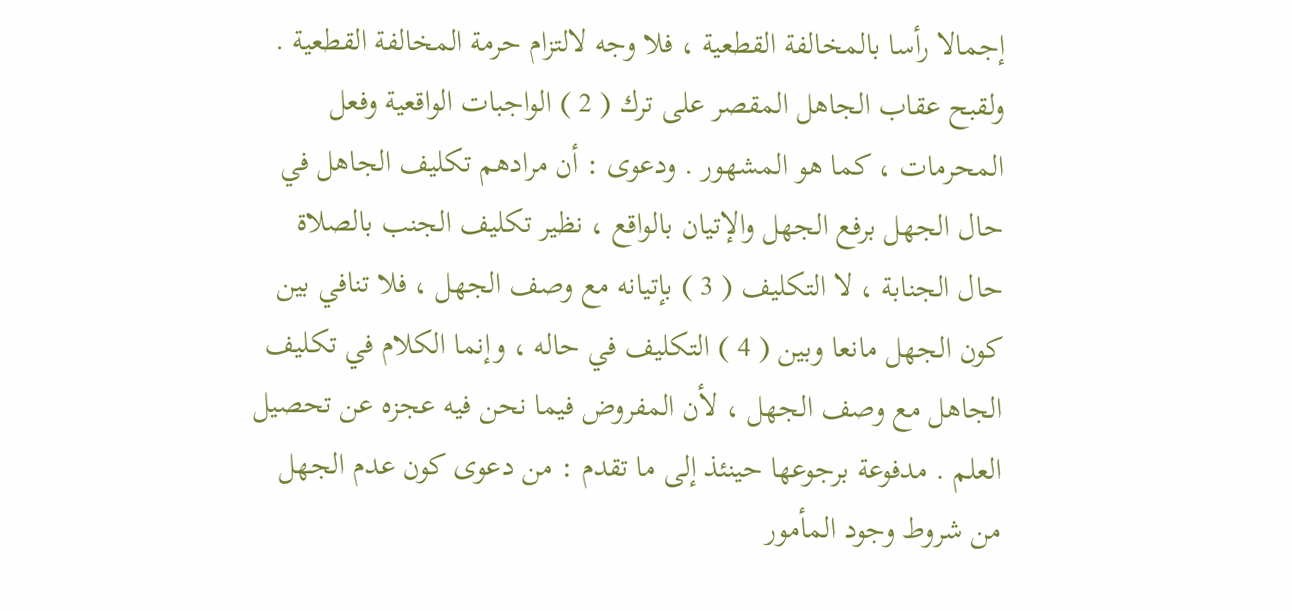إجمالا رأسا بالمخالفة القطعية ، فلا وجه لالتزام حرمة المخالفة القطعية . ولقبح عقاب الجاهل المقصر على ترك ( 2 ) الواجبات الواقعية وفعل المحرمات ، كما هو المشهور . ودعوى : أن مرادهم تكليف الجاهل في حال الجهل برفع الجهل والإتيان بالواقع ، نظير تكليف الجنب بالصلاة حال الجنابة ، لا التكليف ( 3 ) بإتيانه مع وصف الجهل ، فلا تنافي بين كون الجهل مانعا وبين ( 4 ) التكليف في حاله ، وإنما الكلام في تكليف الجاهل مع وصف الجهل ، لأن المفروض فيما نحن فيه عجزه عن تحصيل العلم . مدفوعة برجوعها حينئذ إلى ما تقدم : من دعوى كون عدم الجهل من شروط وجود المأمور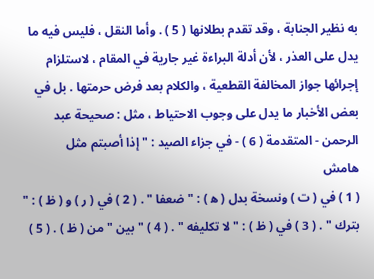به نظير الجنابة ، وقد تقدم بطلانها ( 5 ) . وأما النقل ، فليس فيه ما يدل على العذر ، لأن أدلة البراءة غير جارية في المقام ، لاستلزام إجرائها جواز المخالفة القطعية ، والكلام بعد فرض حرمتها . بل في بعض الأخبار ما يدل على وجوب الاحتياط ، مثل : صحيحة عبد الرحمن - المتقدمة ( 6 ) - في جزاء الصيد : " إذا أصبتم مثل
هامش
( 1 ) في ( ت ) ونسخة بدل ( ه‍ ) : " ضعفا " . ( 2 ) في ( ر ) و ( ظ ) : " بترك " . ( 3 ) في ( ظ ) : " لا تكليفه " . ( 4 ) " بين " من ( ظ ) . ( 5 )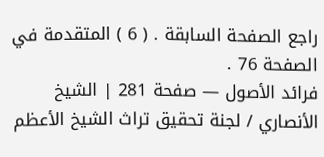راجع الصفحة السابقة . ( 6 ) المتقدمة في الصفحة 76 .
فرائد الأصول — صفحة 281 | الشيخ الأنصاري / لجنة تحقيق تراث الشيخ الأعظم